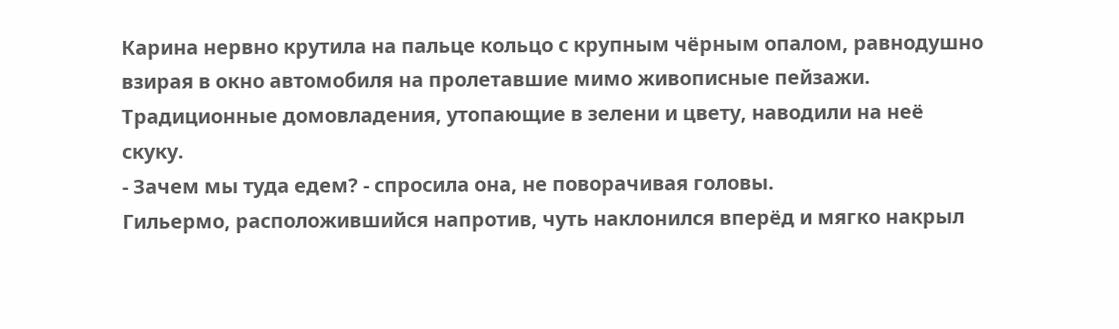Карина нервно крутила на пальце кольцо с крупным чёрным опалом, равнодушно взирая в окно автомобиля на пролетавшие мимо живописные пейзажи. Традиционные домовладения, утопающие в зелени и цвету, наводили на неё скуку.
- Зачем мы туда едем? - спросила она, не поворачивая головы.
Гильермо, расположившийся напротив, чуть наклонился вперёд и мягко накрыл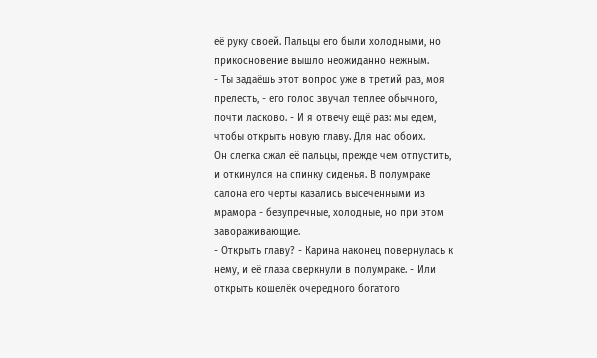её руку своей. Пальцы его были холодными, но прикосновение вышло неожиданно нежным.
- Ты задаёшь этот вопрос уже в третий раз, моя прелесть, - его голос звучал теплее обычного, почти ласково. - И я отвечу ещё раз: мы едем, чтобы открыть новую главу. Для нас обоих.
Он слегка сжал её пальцы, прежде чем отпустить, и откинулся на спинку сиденья. В полумраке салона его черты казались высеченными из мрамора - безупречные, холодные, но при этом завораживающие.
- Открыть главу? - Карина наконец повернулась к нему, и её глаза сверкнули в полумраке. - Или открыть кошелёк очередного богатого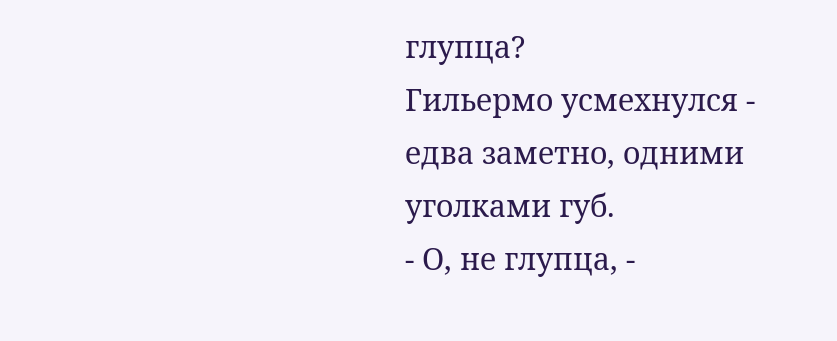глупца?
Гильермо усмехнулся - едва заметно, одними уголками губ.
- О, не глупца, -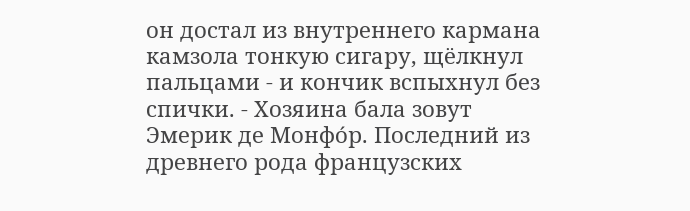он достал из внутреннего кармана камзола тонкую сигару, щёлкнул пальцами - и кончик вспыхнул без спички. - Хозяина бала зовут Эмерик де Монфо́р. Последний из древнего рода французских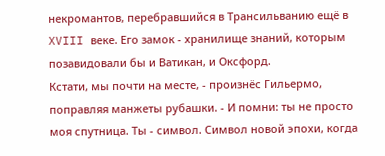некромантов, перебравшийся в Трансильванию ещё в XVIII веке. Его замок - хранилище знаний, которым позавидовали бы и Ватикан, и Оксфорд.
Кстати, мы почти на месте, - произнёс Гильермо, поправляя манжеты рубашки. - И помни: ты не просто моя спутница. Ты - символ. Символ новой эпохи, когда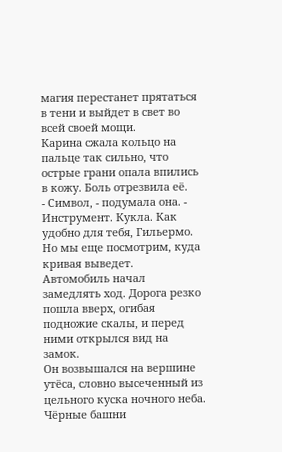магия перестанет прятаться в тени и выйдет в свет во всей своей мощи.
Карина сжала кольцо на пальце так сильно, что острые грани опала впились в кожу. Боль отрезвила её.
- Символ, - подумала она. - Инструмент. Кукла. Как удобно для тебя, Гильермо. Но мы еще посмотрим, куда кривая выведет.
Автомобиль начал замедлять ход. Дорога резко пошла вверх, огибая подножие скалы, и перед ними открылся вид на замок.
Он возвышался на вершине утёса, словно высеченный из цельного куска ночного неба. Чёрные башни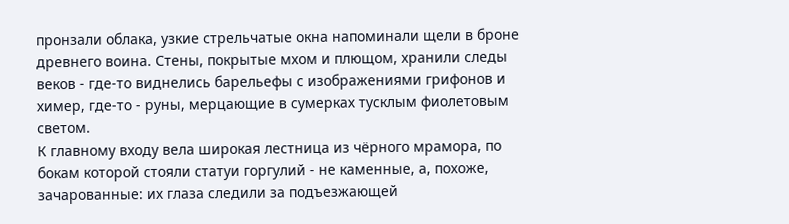пронзали облака, узкие стрельчатые окна напоминали щели в броне древнего воина. Стены, покрытые мхом и плющом, хранили следы веков - где‑то виднелись барельефы с изображениями грифонов и химер, где‑то - руны, мерцающие в сумерках тусклым фиолетовым светом.
К главному входу вела широкая лестница из чёрного мрамора, по бокам которой стояли статуи горгулий - не каменные, а, похоже, зачарованные: их глаза следили за подъезжающей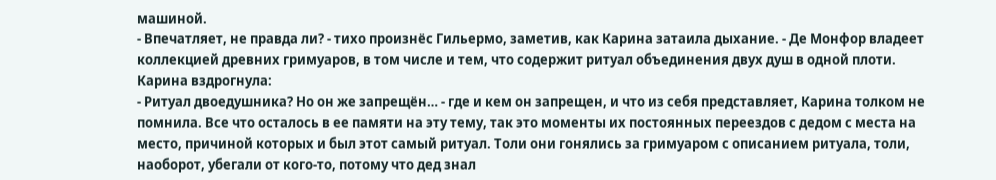машиной.
- Впечатляет, не правда ли? - тихо произнёс Гильермо, заметив, как Карина затаила дыхание. - Де Монфор владеет коллекцией древних гримуаров, в том числе и тем, что содержит ритуал объединения двух душ в одной плоти.
Карина вздрогнула:
- Ритуал двоедушника? Но он же запрещён… - где и кем он запрещен, и что из себя представляет, Карина толком не помнила. Все что осталось в ее памяти на эту тему, так это моменты их постоянных переездов с дедом с места на место, причиной которых и был этот самый ритуал. Толи они гонялись за гримуаром с описанием ритуала, толи, наоборот, убегали от кого-то, потому что дед знал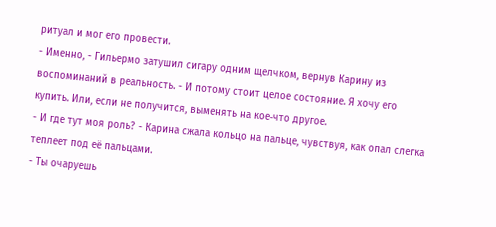ритуал и мог его провести.
- Именно, - Гильермо затушил сигару одним щелчком, вернув Карину из воспоминаний в реальность. - И потому стоит целое состояние. Я хочу его купить. Или, если не получится, выменять на кое‑что другое.
- И где тут моя роль? - Карина сжала кольцо на пальце, чувствуя, как опал слегка теплеет под её пальцами.
- Ты очаруешь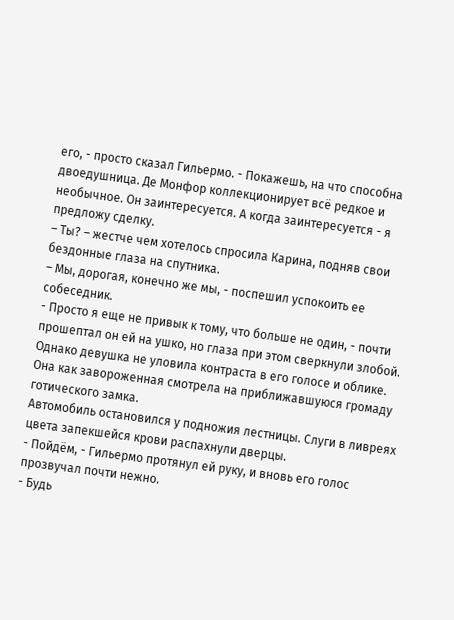его, - просто сказал Гильермо. - Покажешь, на что способна двоедушница. Де Монфор коллекционирует всё редкое и необычное. Он заинтересуется. А когда заинтересуется - я предложу сделку.
– Ты? – жестче чем хотелось спросила Карина, подняв свои бездонные глаза на спутника.
– Мы, дорогая, конечно же мы, - поспешил успокоить ее собеседник.
- Просто я еще не привык к тому, что больше не один, - почти прошептал он ей на ушко, но глаза при этом сверкнули злобой.
Однако девушка не уловила контраста в его голосе и облике. Она как завороженная смотрела на приближавшуюся громаду готического замка.
Автомобиль остановился у подножия лестницы. Слуги в ливреях цвета запекшейся крови распахнули дверцы.
- Пойдём, - Гильермо протянул ей руку, и вновь его голос прозвучал почти нежно.
- Будь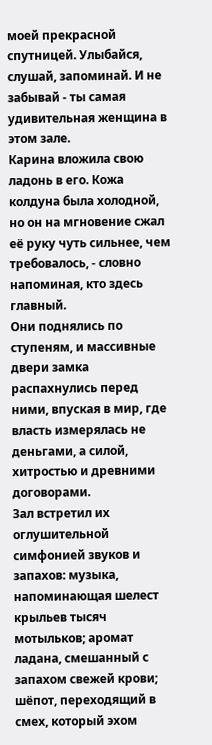моей прекрасной спутницей. Улыбайся, слушай, запоминай. И не забывай - ты самая удивительная женщина в этом зале.
Карина вложила свою ладонь в его. Кожа колдуна была холодной, но он на мгновение сжал её руку чуть сильнее, чем требовалось, - словно напоминая, кто здесь главный.
Они поднялись по ступеням, и массивные двери замка распахнулись перед ними, впуская в мир, где власть измерялась не деньгами, а силой, хитростью и древними договорами.
Зал встретил их оглушительной симфонией звуков и запахов: музыка, напоминающая шелест крыльев тысяч мотыльков; аромат ладана, смешанный с запахом свежей крови; шёпот, переходящий в смех, который эхом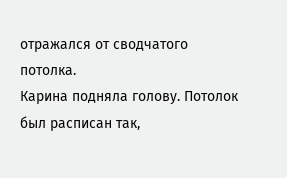отражался от сводчатого потолка.
Карина подняла голову. Потолок был расписан так,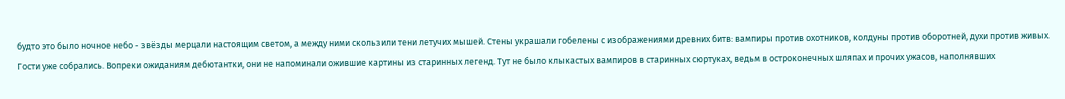будто это было ночное небо - звёзды мерцали настоящим светом, а между ними скользили тени летучих мышей. Стены украшали гобелены с изображениями древних битв: вампиры против охотников, колдуны против оборотней, духи против живых.
Гости уже собрались. Вопреки ожиданиям дебютантки, они не напоминали ожившие картины из старинных легенд. Тут не было клыкастых вампиров в старинных сюртуках, ведьм в остроконечных шляпах и прочих ужасов, наполнявших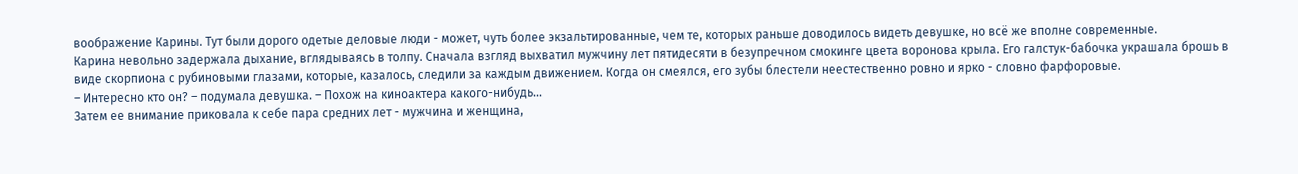воображение Карины. Тут были дорого одетые деловые люди - может, чуть более экзальтированные, чем те, которых раньше доводилось видеть девушке, но всё же вполне современные.
Карина невольно задержала дыхание, вглядываясь в толпу. Сначала взгляд выхватил мужчину лет пятидесяти в безупречном смокинге цвета воронова крыла. Его галстук-бабочка украшала брошь в виде скорпиона с рубиновыми глазами, которые, казалось, следили за каждым движением. Когда он смеялся, его зубы блестели неестественно ровно и ярко - словно фарфоровые.
– Интересно кто он? – подумала девушка. – Похож на киноактера какого-нибудь…
Затем ее внимание приковала к себе пара средних лет - мужчина и женщина,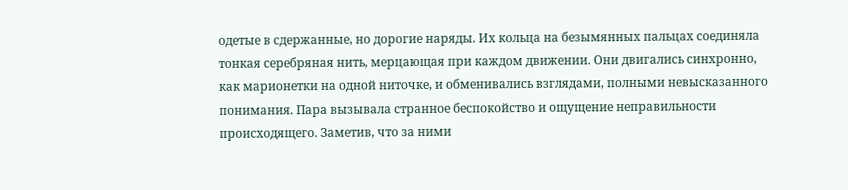одетые в сдержанные, но дорогие наряды. Их кольца на безымянных пальцах соединяла тонкая серебряная нить, мерцающая при каждом движении. Они двигались синхронно, как марионетки на одной ниточке, и обменивались взглядами, полными невысказанного понимания. Пара вызывала странное беспокойство и ощущение неправильности происходящего. Заметив, что за ними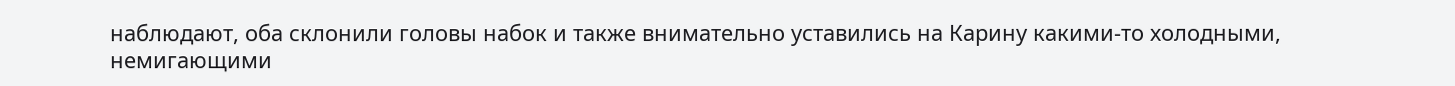наблюдают, оба склонили головы набок и также внимательно уставились на Карину какими-то холодными, немигающими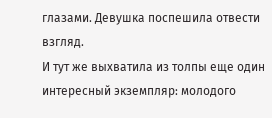глазами. Девушка поспешила отвести взгляд.
И тут же выхватила из толпы еще один интересный экземпляр: молодого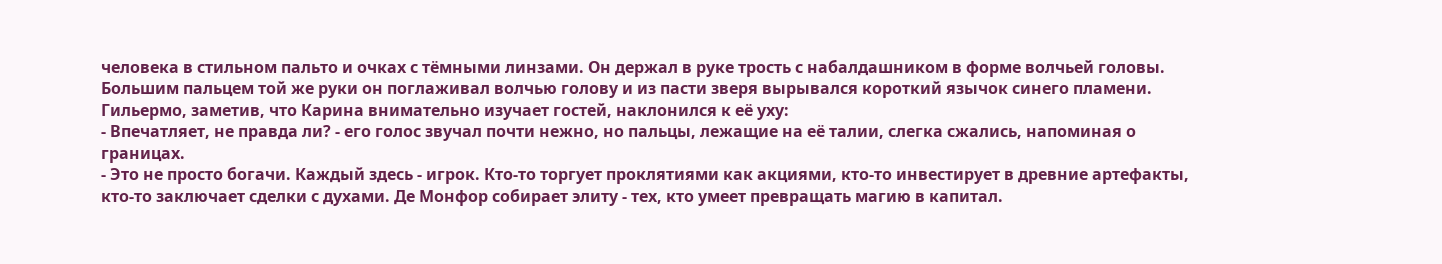человека в стильном пальто и очках с тёмными линзами. Он держал в руке трость с набалдашником в форме волчьей головы. Большим пальцем той же руки он поглаживал волчью голову и из пасти зверя вырывался короткий язычок синего пламени.
Гильермо, заметив, что Карина внимательно изучает гостей, наклонился к её уху:
- Впечатляет, не правда ли? - его голос звучал почти нежно, но пальцы, лежащие на её талии, слегка сжались, напоминая о границах.
- Это не просто богачи. Каждый здесь - игрок. Кто‑то торгует проклятиями как акциями, кто‑то инвестирует в древние артефакты, кто‑то заключает сделки с духами. Де Монфор собирает элиту - тех, кто умеет превращать магию в капитал.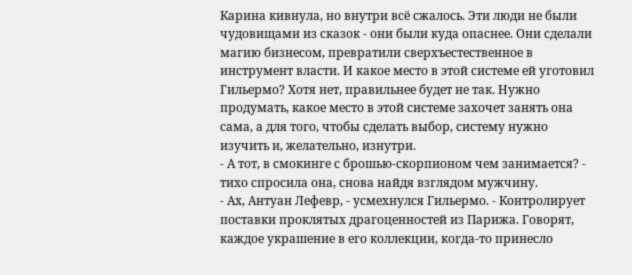Карина кивнула, но внутри всё сжалось. Эти люди не были чудовищами из сказок - они были куда опаснее. Они сделали магию бизнесом, превратили сверхъестественное в инструмент власти. И какое место в этой системе ей уготовил Гильермо? Хотя нет, правильнее будет не так. Нужно продумать, какое место в этой системе захочет занять она сама, а для того, чтобы сделать выбор, систему нужно изучить и, желательно, изнутри.
- А тот, в смокинге с брошью‑скорпионом чем занимается? - тихо спросила она, снова найдя взглядом мужчину.
- Ах, Антуан Лефевр, - усмехнулся Гильермо. - Контролирует поставки проклятых драгоценностей из Парижа. Говорят, каждое украшение в его коллекции, когда‑то принесло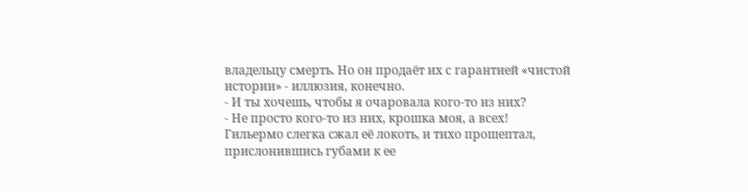владельцу смерть. Но он продаёт их с гарантией «чистой истории» - иллюзия, конечно.
- И ты хочешь, чтобы я очаровала кого‑то из них?
- Не просто кого-то из них, крошка моя, а всех!
Гильермо слегка сжал её локоть, и тихо прошептал, прислонившись губами к ее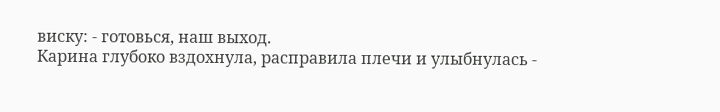виску: - готовься, наш выход.
Карина глубоко вздохнула, расправила плечи и улыбнулась -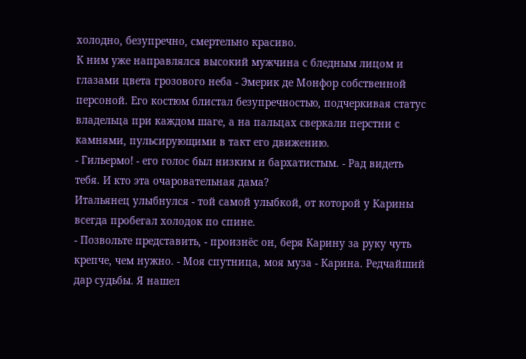холодно, безупречно, смертельно красиво.
К ним уже направлялся высокий мужчина с бледным лицом и глазами цвета грозового неба - Эмерик де Монфор собственной персоной. Его костюм блистал безупречностью, подчеркивая статус владельца при каждом шаге, а на пальцах сверкали перстни с камнями, пульсирующими в такт его движению.
- Гильермо! - его голос был низким и бархатистым. - Рад видеть тебя. И кто эта очаровательная дама?
Итальянец улыбнулся - той самой улыбкой, от которой у Карины всегда пробегал холодок по спине.
- Позвольте представить, - произнёс он, беря Карину за руку чуть крепче, чем нужно. - Моя спутница, моя муза - Карина. Редчайший дар судьбы. Я нашел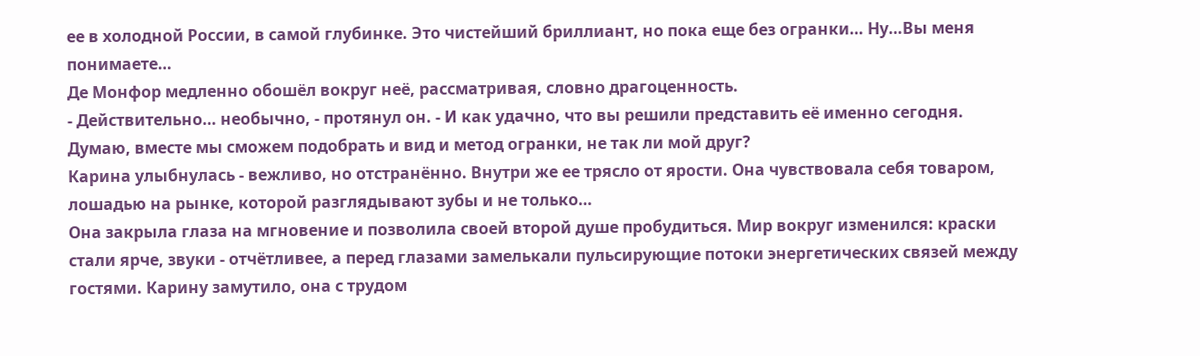ее в холодной России, в самой глубинке. Это чистейший бриллиант, но пока еще без огранки… Ну…Вы меня понимаете…
Де Монфор медленно обошёл вокруг неё, рассматривая, словно драгоценность.
- Действительно… необычно, - протянул он. - И как удачно, что вы решили представить её именно сегодня. Думаю, вместе мы сможем подобрать и вид и метод огранки, не так ли мой друг?
Карина улыбнулась - вежливо, но отстранённо. Внутри же ее трясло от ярости. Она чувствовала себя товаром, лошадью на рынке, которой разглядывают зубы и не только…
Она закрыла глаза на мгновение и позволила своей второй душе пробудиться. Мир вокруг изменился: краски стали ярче, звуки - отчётливее, а перед глазами замелькали пульсирующие потоки энергетических связей между гостями. Карину замутило, она с трудом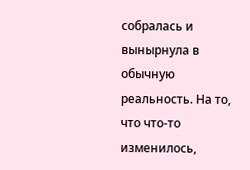собралась и вынырнула в обычную реальность. На то, что что-то изменилось,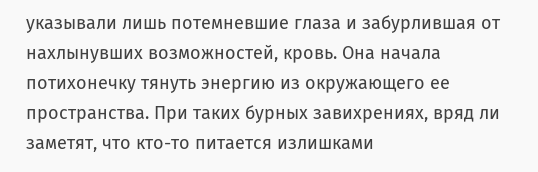указывали лишь потемневшие глаза и забурлившая от нахлынувших возможностей, кровь. Она начала потихонечку тянуть энергию из окружающего ее пространства. При таких бурных завихрениях, вряд ли заметят, что кто-то питается излишками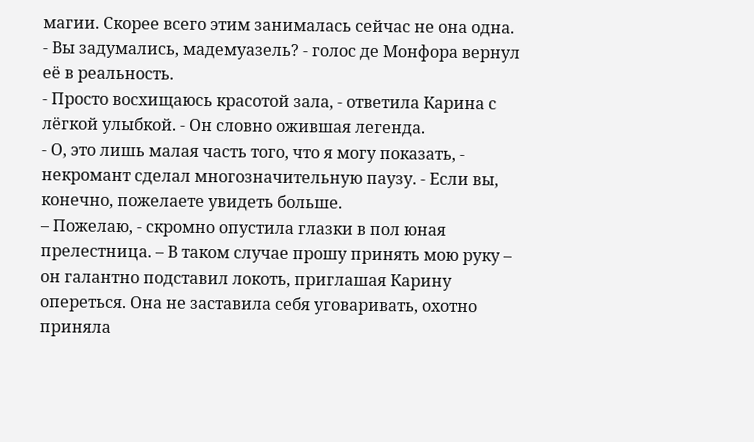магии. Скорее всего этим занималась сейчас не она одна.
- Вы задумались, мадемуазель? - голос де Монфора вернул её в реальность.
- Просто восхищаюсь красотой зала, - ответила Карина с лёгкой улыбкой. - Он словно ожившая легенда.
- О, это лишь малая часть того, что я могу показать, - некромант сделал многозначительную паузу. - Если вы, конечно, пожелаете увидеть больше.
– Пожелаю, - скромно опустила глазки в пол юная прелестница. – В таком случае прошу принять мою руку – он галантно подставил локоть, приглашая Карину опереться. Она не заставила себя уговаривать, охотно приняла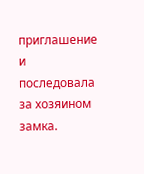приглашение и последовала за хозяином замка.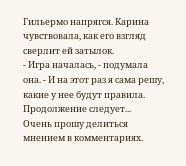Гильермо напрягся. Карина чувствовала, как его взгляд сверлит ей затылок.
- Игра началась, - подумала она. - И на этот раз я сама решу, какие у нее будут правила.
Продолжение следует...
Очень прошу делиться мнением в комментариях.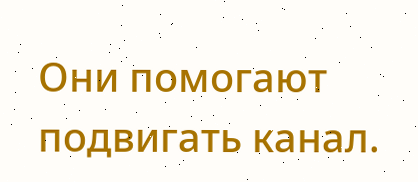Они помогают подвигать канал.